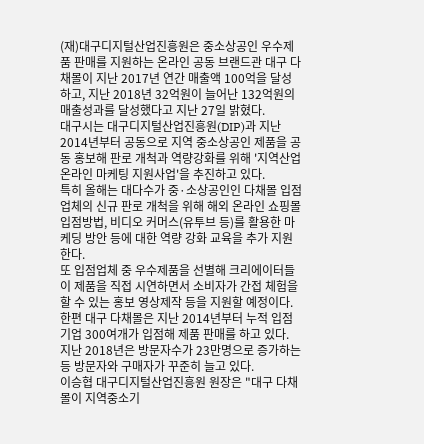(재)대구디지털산업진흥원은 중소상공인 우수제품 판매를 지원하는 온라인 공동 브랜드관 대구 다채몰이 지난 2017년 연간 매출액 100억을 달성하고, 지난 2018년 32억원이 늘어난 132억원의 매출성과를 달성했다고 지난 27일 밝혔다.
대구시는 대구디지털산업진흥원(DIP)과 지난 2014년부터 공동으로 지역 중소상공인 제품을 공동 홍보해 판로 개척과 역량강화를 위해 '지역산업 온라인 마케팅 지원사업'을 추진하고 있다.
특히 올해는 대다수가 중·소상공인인 다채몰 입점업체의 신규 판로 개척을 위해 해외 온라인 쇼핑몰 입점방법, 비디오 커머스(유투브 등)를 활용한 마케딩 방안 등에 대한 역량 강화 교육을 추가 지원한다.
또 입점업체 중 우수제품을 선별해 크리에이터들이 제품을 직접 시연하면서 소비자가 간접 체험을 할 수 있는 홍보 영상제작 등을 지원할 예정이다.
한편 대구 다채몰은 지난 2014년부터 누적 입점기업 300여개가 입점해 제품 판매를 하고 있다.
지난 2018년은 방문자수가 23만명으로 증가하는 등 방문자와 구매자가 꾸준히 늘고 있다.
이승협 대구디지털산업진흥원 원장은 "대구 다채몰이 지역중소기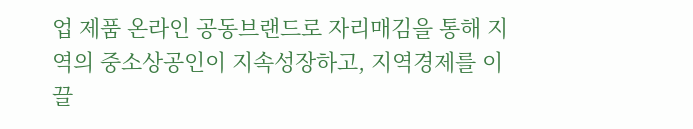업 제품 온라인 공동브랜드로 자리매김을 통해 지역의 중소상공인이 지속성장하고, 지역경제를 이끌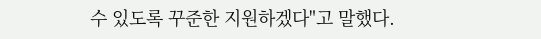수 있도록 꾸준한 지원하겠다"고 말했다.